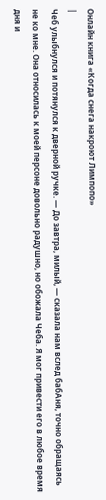Онлайн книга «Когда снега накроют Лимпопо»
|
Чеб улыбнулся и потянулся к дверной ручке. — До завтра, милый, — сказала нам вслед бабАня, точно обращаясь не ко мне. Она относилась к моей персоне довольно радушно, но обожала Чеба. Я мог привести его в любое время дня и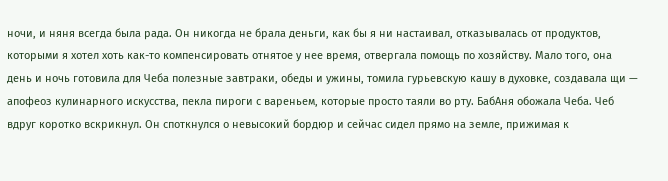ночи, и няня всегда была рада. Он никогда не брала деньги, как бы я ни настаивал, отказывалась от продуктов, которыми я хотел хоть как-то компенсировать отнятое у нее время, отвергала помощь по хозяйству. Мало того, она день и ночь готовила для Чеба полезные завтраки, обеды и ужины, томила гурьевскую кашу в духовке, создавала щи — апофеоз кулинарного искусства, пекла пироги с вареньем, которые просто таяли во рту. БабАня обожала Чеба. Чеб вдруг коротко вскрикнул. Он споткнулся о невысокий бордюр и сейчас сидел прямо на земле, прижимая к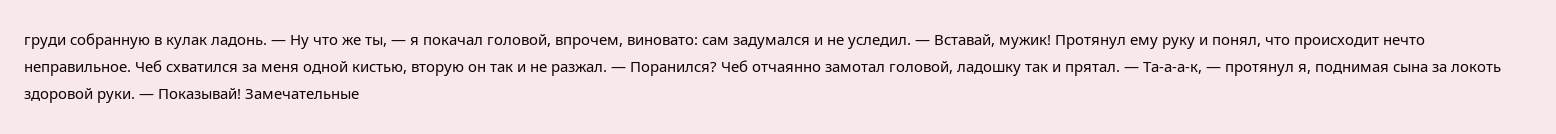груди собранную в кулак ладонь. — Ну что же ты, — я покачал головой, впрочем, виновато: сам задумался и не уследил. — Вставай, мужик! Протянул ему руку и понял, что происходит нечто неправильное. Чеб схватился за меня одной кистью, вторую он так и не разжал. — Поранился? Чеб отчаянно замотал головой, ладошку так и прятал. — Та-а-а-к, — протянул я, поднимая сына за локоть здоровой руки. — Показывай! Замечательные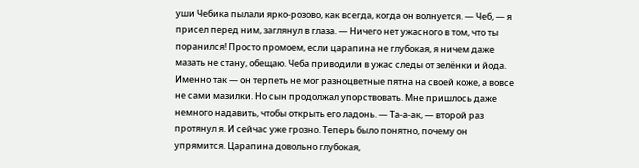уши Чебика пылали ярко-розово, как всегда, когда он волнуется. — Чеб, — я присел перед ним, заглянул в глаза. — Ничего нет ужасного в том, что ты поранился! Просто промоем, если царапина не глубокая, я ничем даже мазать не стану, обещаю. Чеба приводили в ужас следы от зелёнки и йода. Именно так — он терпеть не мог разноцветные пятна на своей коже, а вовсе не сами мазилки. Но сын продолжал упорствовать. Мне пришлось даже немного надавить, чтобы открыть его ладонь. — Та-а-ак, — второй раз протянул я. И сейчас уже грозно. Теперь было понятно, почему он упрямится. Царапина довольно глубокая,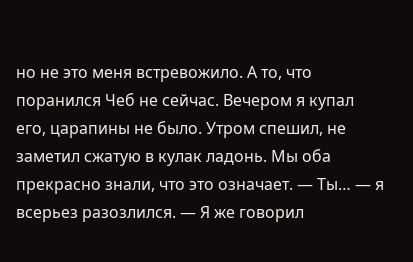но не это меня встревожило. А то, что поранился Чеб не сейчас. Вечером я купал его, царапины не было. Утром спешил, не заметил сжатую в кулак ладонь. Мы оба прекрасно знали, что это означает. — Ты… — я всерьез разозлился. — Я же говорил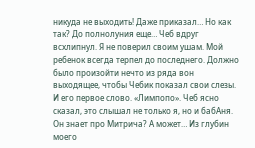никуда не выходить! Даже приказал… Но как так? До полнолуния еще… Чеб вдруг всхлипнул. Я не поверил своим ушам. Мой ребенок всегда терпел до последнего. Должно было произойти нечто из ряда вон выходящее, чтобы Чебик показал свои слезы. И его первое слово. «Лимпопо». Чеб ясно сказал, это слышал не только я, но и бабАня. Он знает про Митрича? А может… Из глубин моего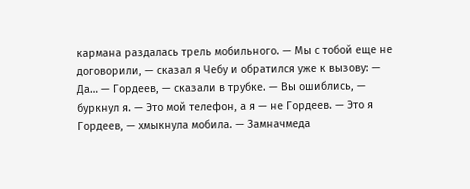кармана раздалась трель мобильного. — Мы с тобой еще не договорили, — сказал я Чебу и обратился уже к вызову: — Да… — Гордеев, — сказали в трубке. — Вы ошиблись, — буркнул я. — Это мой телефон, а я — не Гордеев. — Это я Гордеев, — хмыкнула мобила. — Замначмеда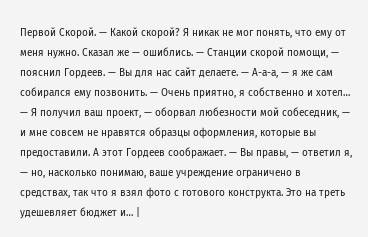Первой Скорой. — Какой скорой? Я никак не мог понять, что ему от меня нужно. Сказал же — ошиблись. — Станции скорой помощи, — пояснил Гордеев. — Вы для нас сайт делаете. — А-а-а, — я же сам собирался ему позвонить. — Очень приятно, я собственно и хотел… — Я получил ваш проект, — оборвал любезности мой собеседник, — и мне совсем не нравятся образцы оформления, которые вы предоставили. А этот Гордеев соображает. — Вы правы, — ответил я, — но, насколько понимаю, ваше учреждение ограничено в средствах, так что я взял фото с готового конструкта. Это на треть удешевляет бюджет и… |